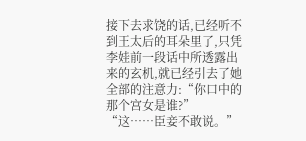接下去求饶的话,已经听不到王太后的耳朵里了,只凭李娃前一段话中所透露出来的玄机,就已经引去了她全部的注意力:“你口中的那个宫女是谁?”
“这……臣妾不敢说。”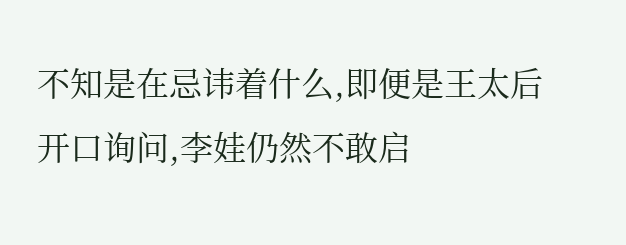不知是在忌讳着什么,即便是王太后开口询问,李娃仍然不敢启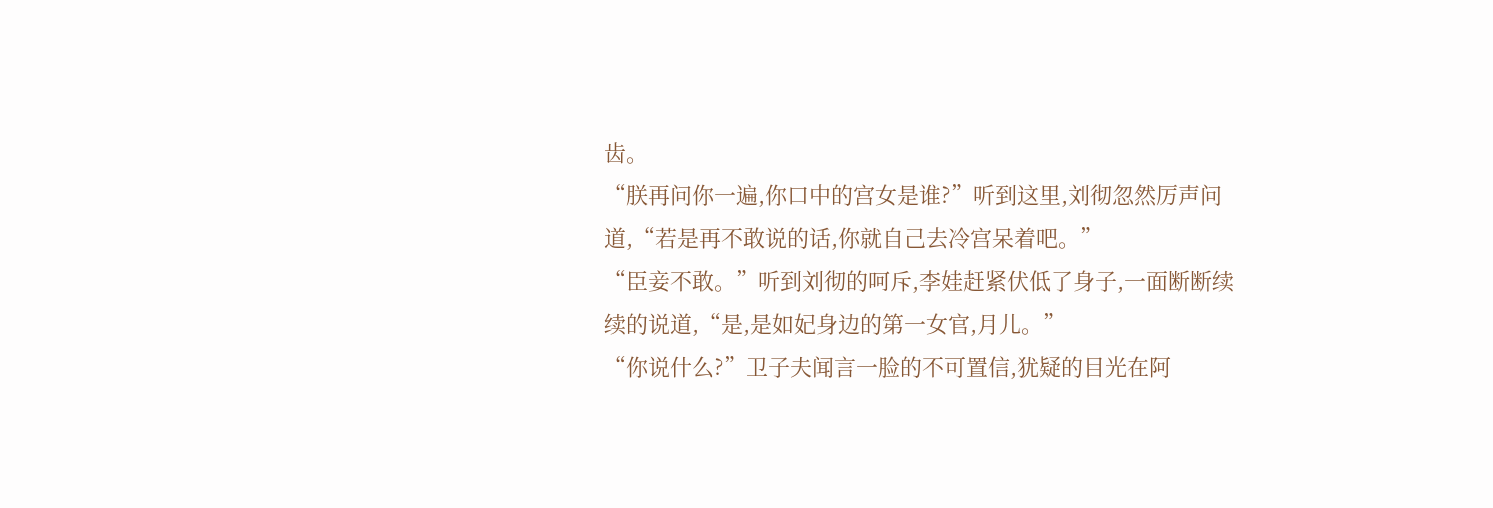齿。
“朕再问你一遍,你口中的宫女是谁?”听到这里,刘彻忽然厉声问道,“若是再不敢说的话,你就自己去冷宫呆着吧。”
“臣妾不敢。”听到刘彻的呵斥,李娃赶紧伏低了身子,一面断断续续的说道,“是,是如妃身边的第一女官,月儿。”
“你说什么?”卫子夫闻言一脸的不可置信,犹疑的目光在阿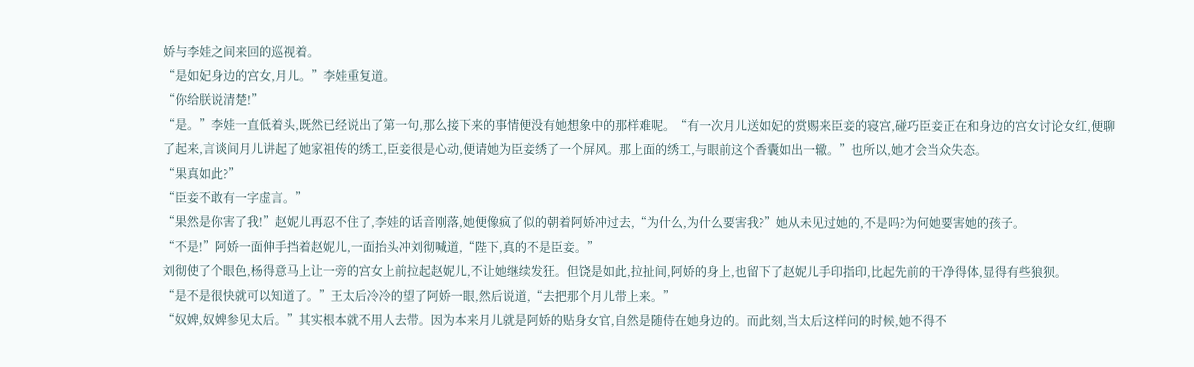娇与李娃之间来回的巡视着。
“是如妃身边的宫女,月儿。”李娃重复道。
“你给朕说清楚!”
“是。”李娃一直低着头,既然已经说出了第一句,那么接下来的事情便没有她想象中的那样难呢。“有一次月儿送如妃的赏赐来臣妾的寝宫,碰巧臣妾正在和身边的宫女讨论女红,便聊了起来,言谈间月儿讲起了她家祖传的绣工,臣妾很是心动,便请她为臣妾绣了一个屏风。那上面的绣工,与眼前这个香囊如出一辙。”也所以,她才会当众失态。
“果真如此?”
“臣妾不敢有一字虚言。”
“果然是你害了我!”赵妮儿再忍不住了,李娃的话音刚落,她便像疯了似的朝着阿娇冲过去,“为什么,为什么要害我?”她从未见过她的,不是吗?为何她要害她的孩子。
“不是!”阿娇一面伸手挡着赵妮儿,一面抬头冲刘彻喊道,“陛下,真的不是臣妾。”
刘彻使了个眼色,杨得意马上让一旁的宫女上前拉起赵妮儿,不让她继续发狂。但饶是如此,拉扯间,阿娇的身上,也留下了赵妮儿手印指印,比起先前的干净得体,显得有些狼狈。
“是不是很快就可以知道了。”王太后冷冷的望了阿娇一眼,然后说道,“去把那个月儿带上来。”
“奴婢,奴婢参见太后。”其实根本就不用人去带。因为本来月儿就是阿娇的贴身女官,自然是随侍在她身边的。而此刻,当太后这样问的时候,她不得不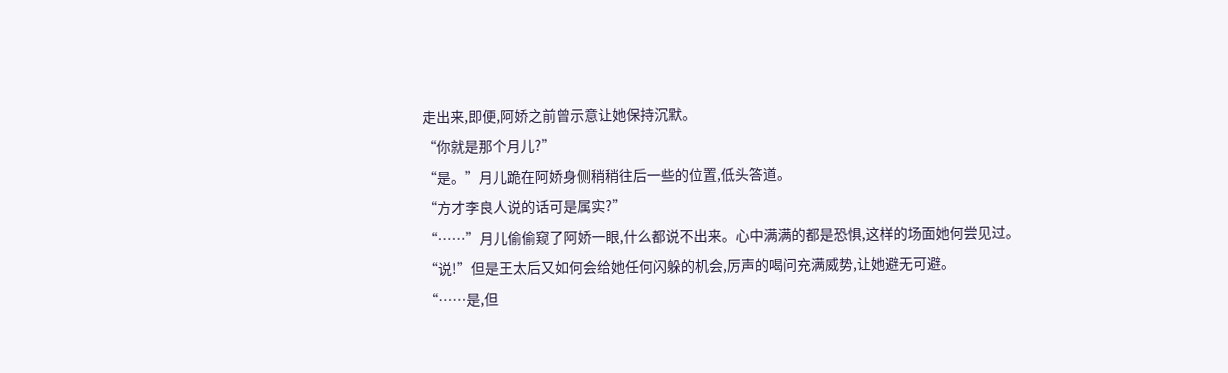走出来,即便,阿娇之前曾示意让她保持沉默。
“你就是那个月儿?”
“是。”月儿跪在阿娇身侧稍稍往后一些的位置,低头答道。
“方才李良人说的话可是属实?”
“……”月儿偷偷窥了阿娇一眼,什么都说不出来。心中满满的都是恐惧,这样的场面她何尝见过。
“说!”但是王太后又如何会给她任何闪躲的机会,厉声的喝问充满威势,让她避无可避。
“……是,但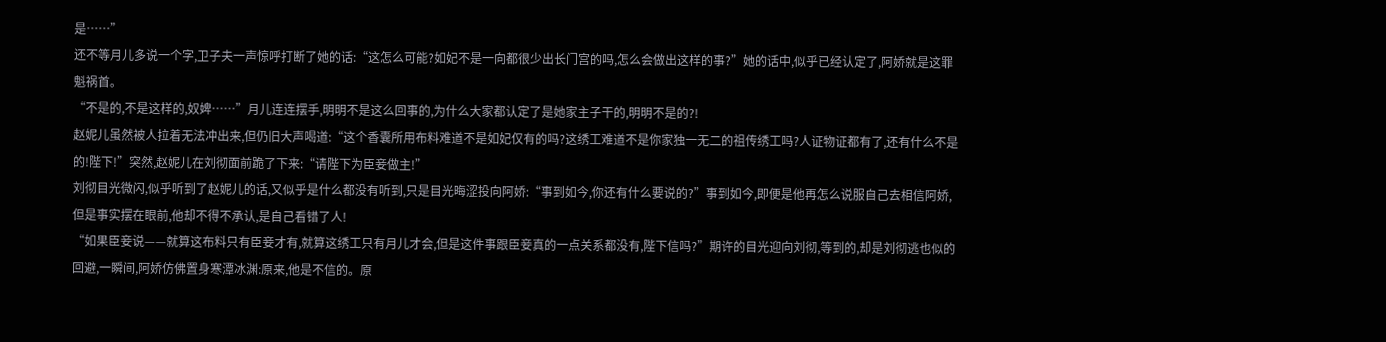是……”
还不等月儿多说一个字,卫子夫一声惊呼打断了她的话:“这怎么可能?如妃不是一向都很少出长门宫的吗,怎么会做出这样的事?”她的话中,似乎已经认定了,阿娇就是这罪魁祸首。
“不是的,不是这样的,奴婢……”月儿连连摆手,明明不是这么回事的,为什么大家都认定了是她家主子干的,明明不是的?!
赵妮儿虽然被人拉着无法冲出来,但仍旧大声喝道:“这个香囊所用布料难道不是如妃仅有的吗?这绣工难道不是你家独一无二的祖传绣工吗?人证物证都有了,还有什么不是的!陛下!”突然,赵妮儿在刘彻面前跪了下来:“请陛下为臣妾做主!”
刘彻目光微闪,似乎听到了赵妮儿的话,又似乎是什么都没有听到,只是目光晦涩投向阿娇:“事到如今,你还有什么要说的?”事到如今,即便是他再怎么说服自己去相信阿娇,但是事实摆在眼前,他却不得不承认,是自己看错了人!
“如果臣妾说——就算这布料只有臣妾才有,就算这绣工只有月儿才会,但是这件事跟臣妾真的一点关系都没有,陛下信吗?”期许的目光迎向刘彻,等到的,却是刘彻逃也似的回避,一瞬间,阿娇仿佛置身寒潭冰渊:原来,他是不信的。原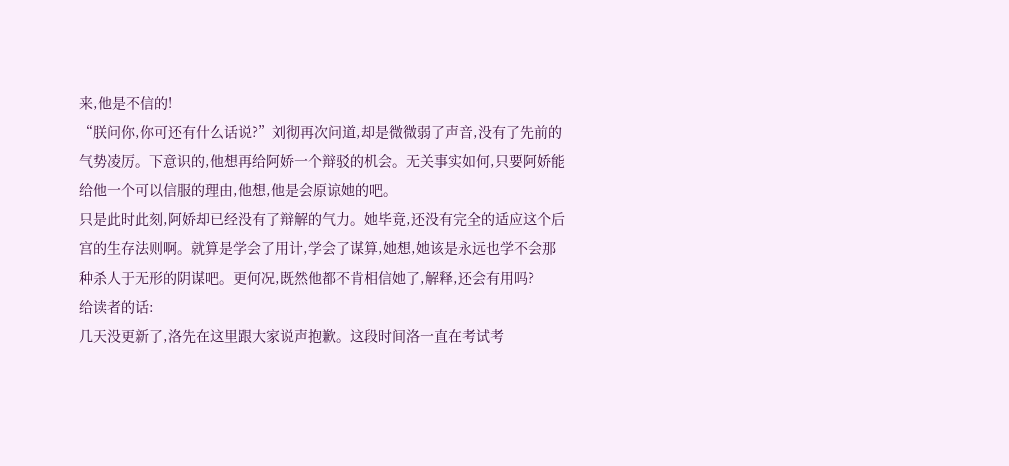来,他是不信的!
“朕问你,你可还有什么话说?”刘彻再次问道,却是微微弱了声音,没有了先前的气势凌厉。下意识的,他想再给阿娇一个辩驳的机会。无关事实如何,只要阿娇能给他一个可以信服的理由,他想,他是会原谅她的吧。
只是此时此刻,阿娇却已经没有了辩解的气力。她毕竟,还没有完全的适应这个后宫的生存法则啊。就算是学会了用计,学会了谋算,她想,她该是永远也学不会那种杀人于无形的阴谋吧。更何况,既然他都不肯相信她了,解释,还会有用吗?
给读者的话:
几天没更新了,洛先在这里跟大家说声抱歉。这段时间洛一直在考试考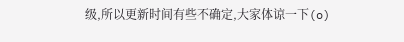级,所以更新时间有些不确定,大家体谅一下(o)